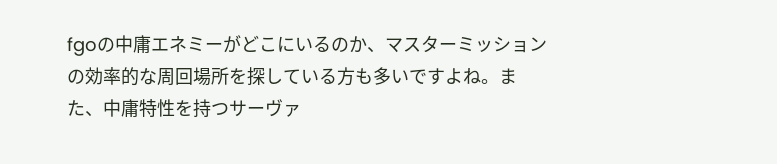fgoの中庸エネミーがどこにいるのか、マスターミッションの効率的な周回場所を探している方も多いですよね。また、中庸特性を持つサーヴァ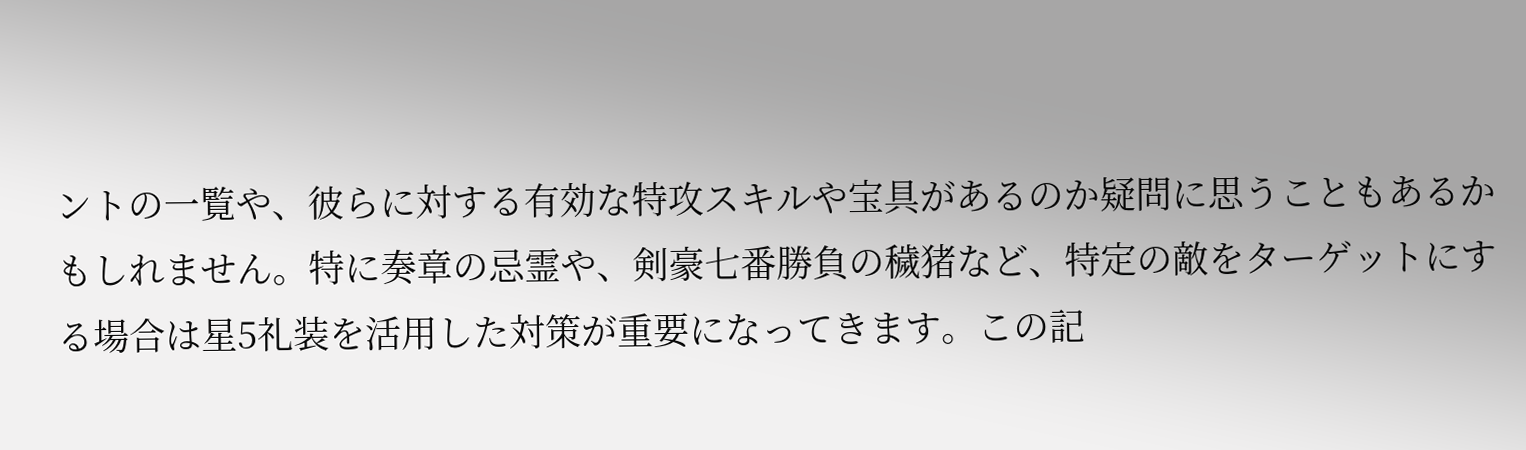ントの一覧や、彼らに対する有効な特攻スキルや宝具があるのか疑問に思うこともあるかもしれません。特に奏章の忌霊や、剣豪七番勝負の穢猪など、特定の敵をターゲットにする場合は星5礼装を活用した対策が重要になってきます。この記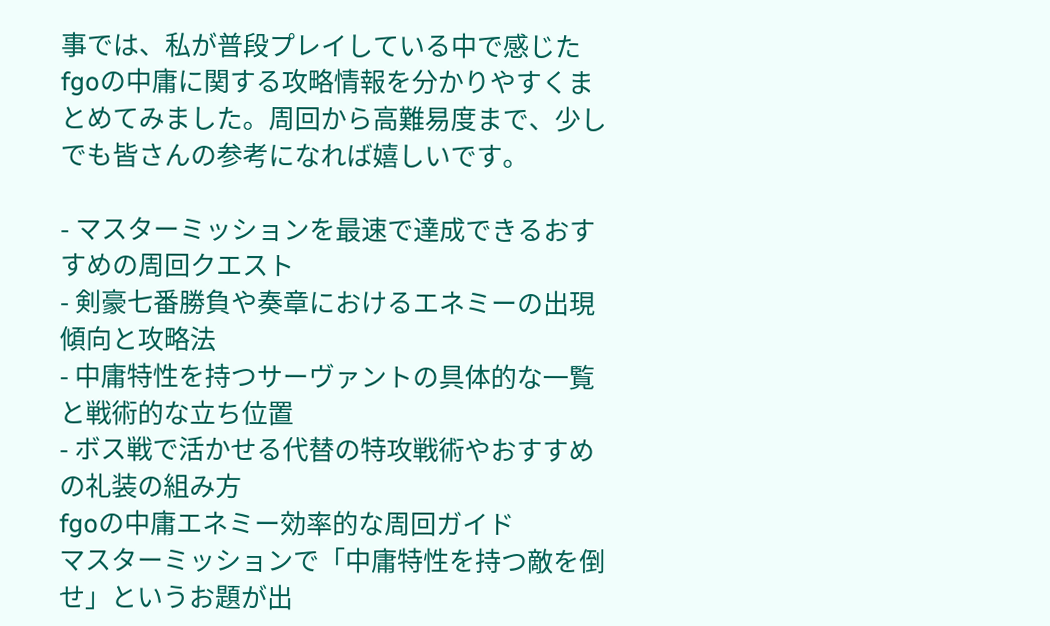事では、私が普段プレイしている中で感じたfgoの中庸に関する攻略情報を分かりやすくまとめてみました。周回から高難易度まで、少しでも皆さんの参考になれば嬉しいです。

- マスターミッションを最速で達成できるおすすめの周回クエスト
- 剣豪七番勝負や奏章におけるエネミーの出現傾向と攻略法
- 中庸特性を持つサーヴァントの具体的な一覧と戦術的な立ち位置
- ボス戦で活かせる代替の特攻戦術やおすすめの礼装の組み方
fgoの中庸エネミー効率的な周回ガイド
マスターミッションで「中庸特性を持つ敵を倒せ」というお題が出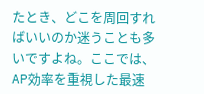たとき、どこを周回すればいいのか迷うことも多いですよね。ここでは、AP効率を重視した最速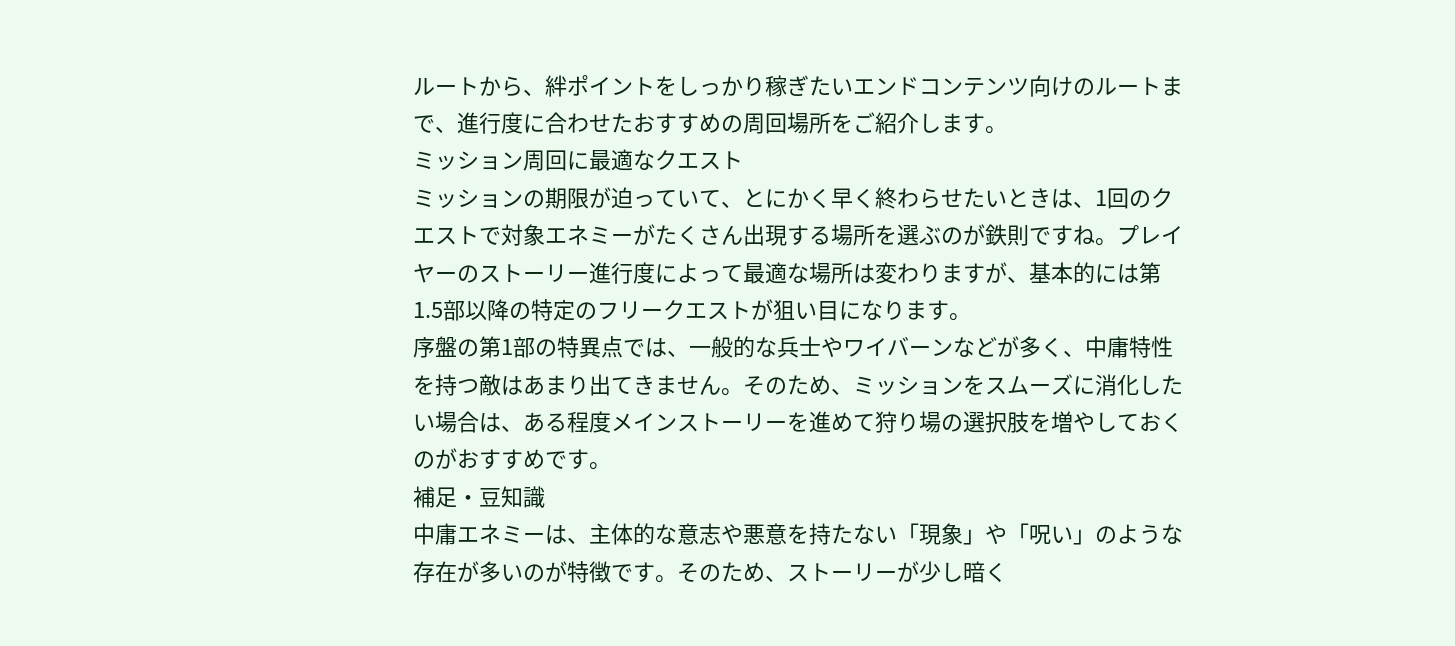ルートから、絆ポイントをしっかり稼ぎたいエンドコンテンツ向けのルートまで、進行度に合わせたおすすめの周回場所をご紹介します。
ミッション周回に最適なクエスト
ミッションの期限が迫っていて、とにかく早く終わらせたいときは、1回のクエストで対象エネミーがたくさん出現する場所を選ぶのが鉄則ですね。プレイヤーのストーリー進行度によって最適な場所は変わりますが、基本的には第1.5部以降の特定のフリークエストが狙い目になります。
序盤の第1部の特異点では、一般的な兵士やワイバーンなどが多く、中庸特性を持つ敵はあまり出てきません。そのため、ミッションをスムーズに消化したい場合は、ある程度メインストーリーを進めて狩り場の選択肢を増やしておくのがおすすめです。
補足・豆知識
中庸エネミーは、主体的な意志や悪意を持たない「現象」や「呪い」のような存在が多いのが特徴です。そのため、ストーリーが少し暗く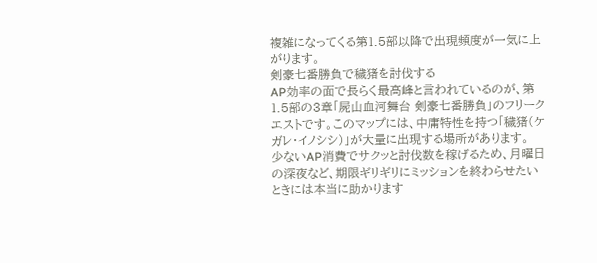複雑になってくる第1.5部以降で出現頻度が一気に上がります。
剣豪七番勝負で穢猪を討伐する
AP効率の面で長らく最高峰と言われているのが、第1.5部の3章「屍山血河舞台 剣豪七番勝負」のフリークエストです。このマップには、中庸特性を持つ「穢猪(ケガレ・イノシシ)」が大量に出現する場所があります。
少ないAP消費でサクッと討伐数を稼げるため、月曜日の深夜など、期限ギリギリにミッションを終わらせたいときには本当に助かります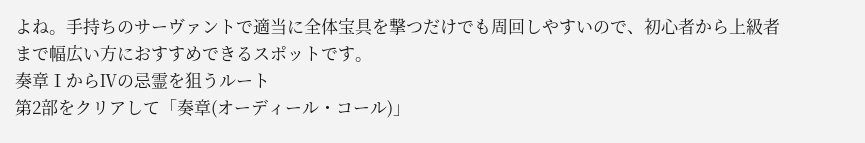よね。手持ちのサーヴァントで適当に全体宝具を撃つだけでも周回しやすいので、初心者から上級者まで幅広い方におすすめできるスポットです。
奏章ⅠからⅣの忌霊を狙うルート
第2部をクリアして「奏章(オーディール・コール)」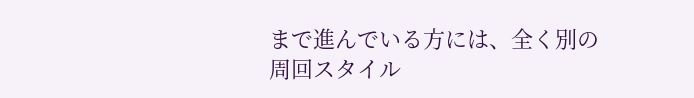まで進んでいる方には、全く別の周回スタイル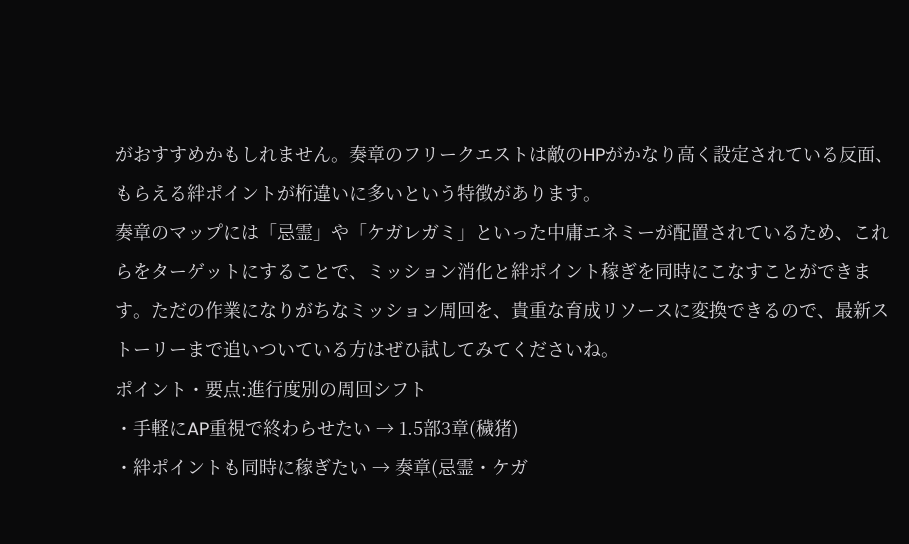がおすすめかもしれません。奏章のフリークエストは敵のHPがかなり高く設定されている反面、もらえる絆ポイントが桁違いに多いという特徴があります。
奏章のマップには「忌霊」や「ケガレガミ」といった中庸エネミーが配置されているため、これらをターゲットにすることで、ミッション消化と絆ポイント稼ぎを同時にこなすことができます。ただの作業になりがちなミッション周回を、貴重な育成リソースに変換できるので、最新ストーリーまで追いついている方はぜひ試してみてくださいね。
ポイント・要点:進行度別の周回シフト
・手軽にAP重視で終わらせたい → 1.5部3章(穢猪)
・絆ポイントも同時に稼ぎたい → 奏章(忌霊・ケガ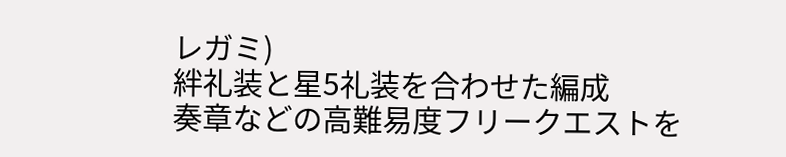レガミ)
絆礼装と星5礼装を合わせた編成
奏章などの高難易度フリークエストを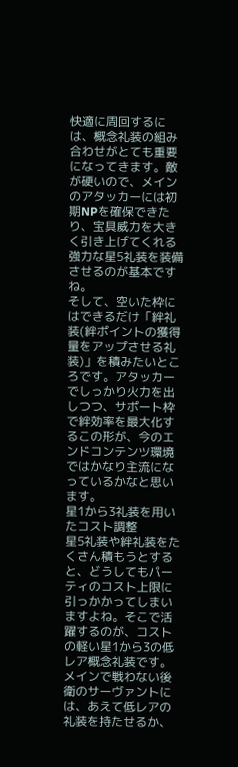快適に周回するには、概念礼装の組み合わせがとても重要になってきます。敵が硬いので、メインのアタッカーには初期NPを確保できたり、宝具威力を大きく引き上げてくれる強力な星5礼装を装備させるのが基本ですね。
そして、空いた枠にはできるだけ「絆礼装(絆ポイントの獲得量をアップさせる礼装)」を積みたいところです。アタッカーでしっかり火力を出しつつ、サポート枠で絆効率を最大化するこの形が、今のエンドコンテンツ環境ではかなり主流になっているかなと思います。
星1から3礼装を用いたコスト調整
星5礼装や絆礼装をたくさん積もうとすると、どうしてもパーティのコスト上限に引っかかってしまいますよね。そこで活躍するのが、コストの軽い星1から3の低レア概念礼装です。
メインで戦わない後衛のサーヴァントには、あえて低レアの礼装を持たせるか、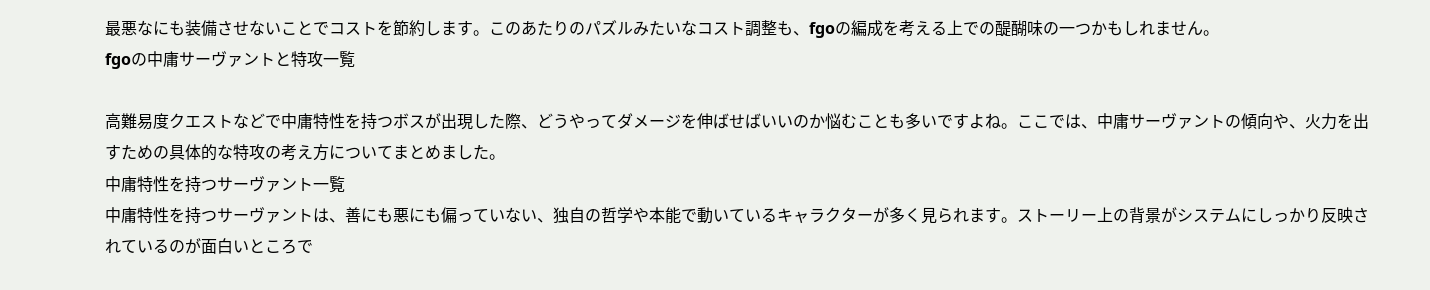最悪なにも装備させないことでコストを節約します。このあたりのパズルみたいなコスト調整も、fgoの編成を考える上での醍醐味の一つかもしれません。
fgoの中庸サーヴァントと特攻一覧

高難易度クエストなどで中庸特性を持つボスが出現した際、どうやってダメージを伸ばせばいいのか悩むことも多いですよね。ここでは、中庸サーヴァントの傾向や、火力を出すための具体的な特攻の考え方についてまとめました。
中庸特性を持つサーヴァント一覧
中庸特性を持つサーヴァントは、善にも悪にも偏っていない、独自の哲学や本能で動いているキャラクターが多く見られます。ストーリー上の背景がシステムにしっかり反映されているのが面白いところで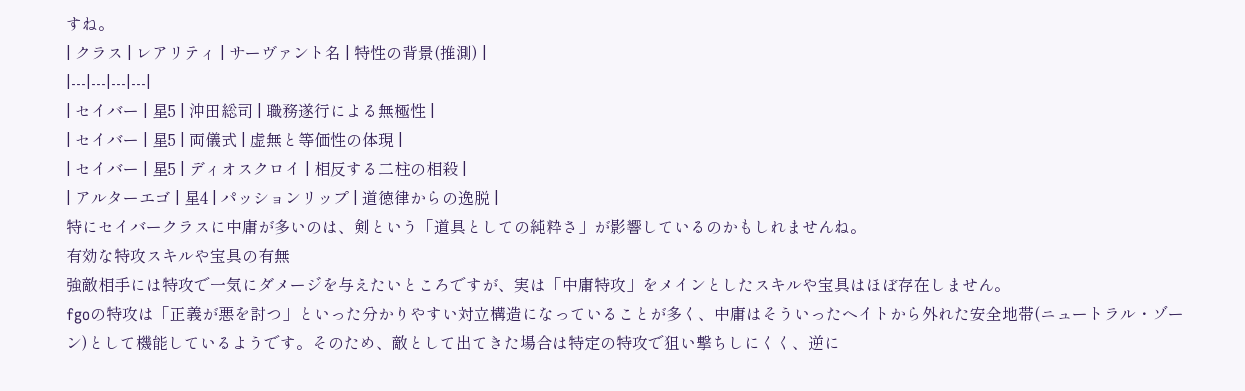すね。
| クラス | レアリティ | サーヴァント名 | 特性の背景(推測) |
|---|---|---|---|
| セイバー | 星5 | 沖田総司 | 職務遂行による無極性 |
| セイバー | 星5 | 両儀式 | 虚無と等価性の体現 |
| セイバー | 星5 | ディオスクロイ | 相反する二柱の相殺 |
| アルターエゴ | 星4 | パッションリップ | 道徳律からの逸脱 |
特にセイバークラスに中庸が多いのは、剣という「道具としての純粋さ」が影響しているのかもしれませんね。
有効な特攻スキルや宝具の有無
強敵相手には特攻で一気にダメージを与えたいところですが、実は「中庸特攻」をメインとしたスキルや宝具はほぼ存在しません。
fgoの特攻は「正義が悪を討つ」といった分かりやすい対立構造になっていることが多く、中庸はそういったヘイトから外れた安全地帯(ニュートラル・ゾーン)として機能しているようです。そのため、敵として出てきた場合は特定の特攻で狙い撃ちしにくく、逆に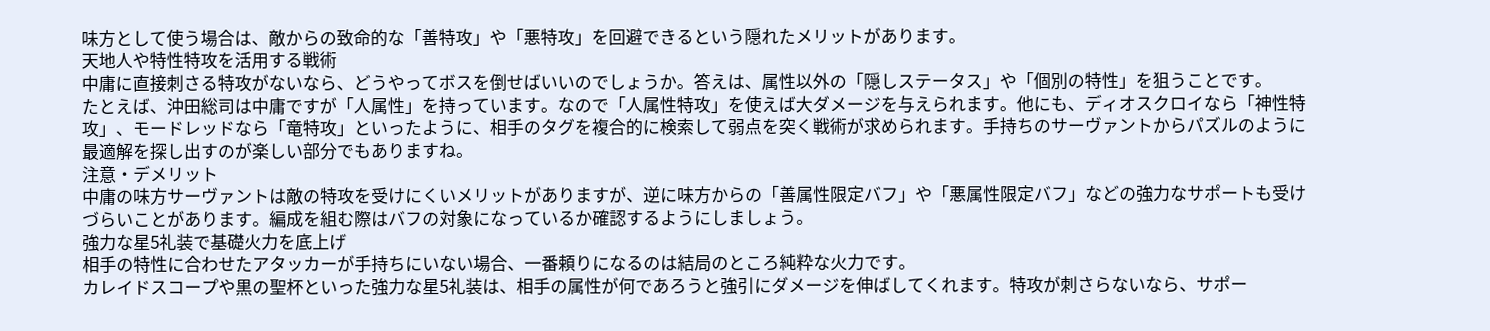味方として使う場合は、敵からの致命的な「善特攻」や「悪特攻」を回避できるという隠れたメリットがあります。
天地人や特性特攻を活用する戦術
中庸に直接刺さる特攻がないなら、どうやってボスを倒せばいいのでしょうか。答えは、属性以外の「隠しステータス」や「個別の特性」を狙うことです。
たとえば、沖田総司は中庸ですが「人属性」を持っています。なので「人属性特攻」を使えば大ダメージを与えられます。他にも、ディオスクロイなら「神性特攻」、モードレッドなら「竜特攻」といったように、相手のタグを複合的に検索して弱点を突く戦術が求められます。手持ちのサーヴァントからパズルのように最適解を探し出すのが楽しい部分でもありますね。
注意・デメリット
中庸の味方サーヴァントは敵の特攻を受けにくいメリットがありますが、逆に味方からの「善属性限定バフ」や「悪属性限定バフ」などの強力なサポートも受けづらいことがあります。編成を組む際はバフの対象になっているか確認するようにしましょう。
強力な星5礼装で基礎火力を底上げ
相手の特性に合わせたアタッカーが手持ちにいない場合、一番頼りになるのは結局のところ純粋な火力です。
カレイドスコープや黒の聖杯といった強力な星5礼装は、相手の属性が何であろうと強引にダメージを伸ばしてくれます。特攻が刺さらないなら、サポー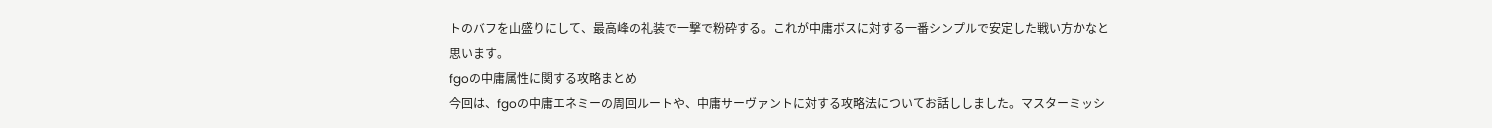トのバフを山盛りにして、最高峰の礼装で一撃で粉砕する。これが中庸ボスに対する一番シンプルで安定した戦い方かなと思います。
fgoの中庸属性に関する攻略まとめ
今回は、fgoの中庸エネミーの周回ルートや、中庸サーヴァントに対する攻略法についてお話ししました。マスターミッシ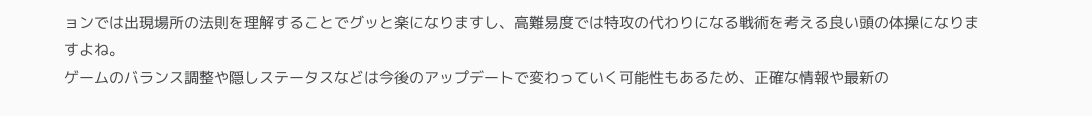ョンでは出現場所の法則を理解することでグッと楽になりますし、高難易度では特攻の代わりになる戦術を考える良い頭の体操になりますよね。
ゲームのバランス調整や隠しステータスなどは今後のアップデートで変わっていく可能性もあるため、正確な情報や最新の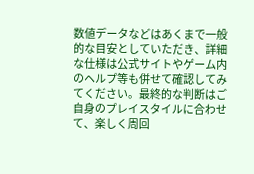数値データなどはあくまで一般的な目安としていただき、詳細な仕様は公式サイトやゲーム内のヘルプ等も併せて確認してみてください。最終的な判断はご自身のプレイスタイルに合わせて、楽しく周回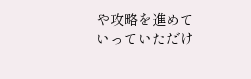や攻略を進めていっていただけ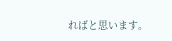ればと思います。